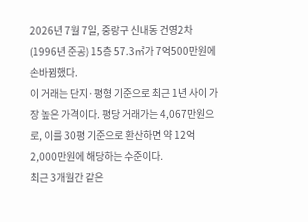2026년 7월 7일, 중랑구 신내동 건영2차(1996년 준공) 15층 57.3㎡가 7억500만원에 손바뀜했다.
이 거래는 단지·평형 기준으로 최근 1년 사이 가장 높은 가격이다. 평당 거래가는 4,067만원으로, 이를 30평 기준으로 환산하면 약 12억2,000만원에 해당하는 수준이다.
최근 3개월간 같은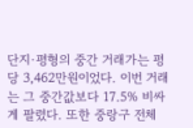단지·평형의 중간 거래가는 평당 3,462만원이었다. 이번 거래는 그 중간값보다 17.5% 비싸게 팔렸다. 또한 중랑구 전체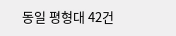동일 평형대 42건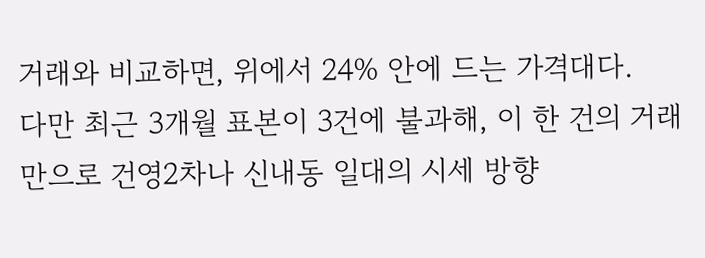거래와 비교하면, 위에서 24% 안에 드는 가격대다.
다만 최근 3개월 표본이 3건에 불과해, 이 한 건의 거래만으로 건영2차나 신내동 일대의 시세 방향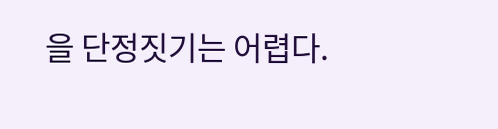을 단정짓기는 어렵다.